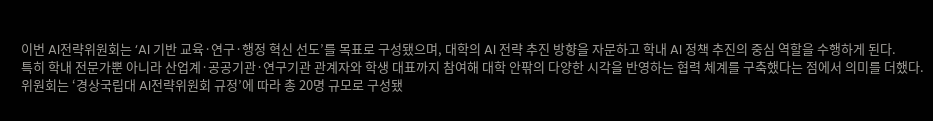이번 AI전략위원회는 ‘AI 기반 교육·연구·행정 혁신 선도’를 목표로 구성됐으며, 대학의 AI 전략 추진 방향을 자문하고 학내 AI 정책 추진의 중심 역할을 수행하게 된다.
특히 학내 전문가뿐 아니라 산업계·공공기관·연구기관 관계자와 학생 대표까지 참여해 대학 안팎의 다양한 시각을 반영하는 협력 체계를 구축했다는 점에서 의미를 더했다.
위원회는 ‘경상국립대 AI전략위원회 규정’에 따라 총 20명 규모로 구성됐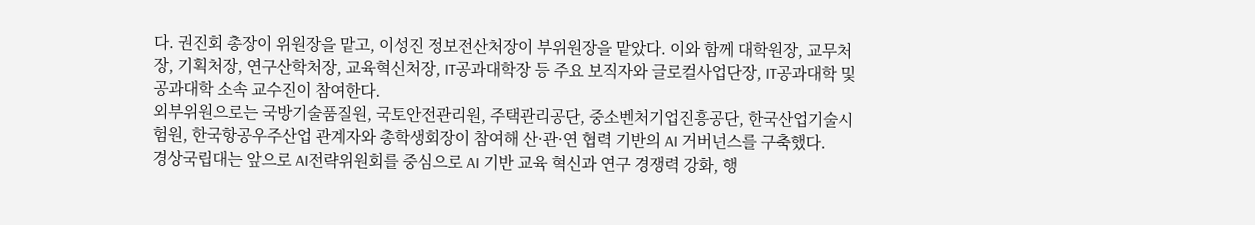다. 권진회 총장이 위원장을 맡고, 이성진 정보전산처장이 부위원장을 맡았다. 이와 함께 대학원장, 교무처장, 기획처장, 연구산학처장, 교육혁신처장, IT공과대학장 등 주요 보직자와 글로컬사업단장, IT공과대학 및 공과대학 소속 교수진이 참여한다.
외부위원으로는 국방기술품질원, 국토안전관리원, 주택관리공단, 중소벤처기업진흥공단, 한국산업기술시험원, 한국항공우주산업 관계자와 총학생회장이 참여해 산·관·연 협력 기반의 AI 거버넌스를 구축했다.
경상국립대는 앞으로 AI전략위원회를 중심으로 AI 기반 교육 혁신과 연구 경쟁력 강화, 행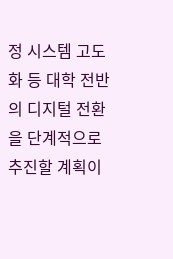정 시스템 고도화 등 대학 전반의 디지털 전환을 단계적으로 추진할 계획이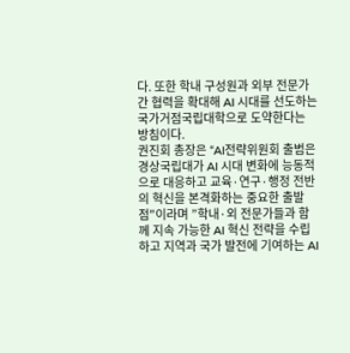다. 또한 학내 구성원과 외부 전문가 간 협력을 확대해 AI 시대를 선도하는 국가거점국립대학으로 도약한다는 방침이다.
권진회 총장은 “AI전략위원회 출범은 경상국립대가 AI 시대 변화에 능동적으로 대응하고 교육·연구·행정 전반의 혁신을 본격화하는 중요한 출발점"이라며 ”학내·외 전문가들과 함께 지속 가능한 AI 혁신 전략을 수립하고 지역과 국가 발전에 기여하는 AI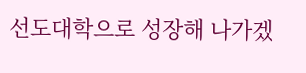선도대학으로 성장해 나가겠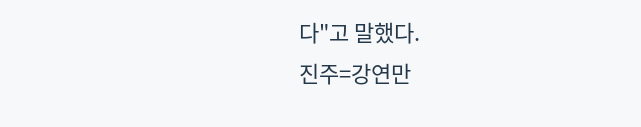다"고 말했다.
진주=강연만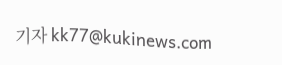기자 kk77@kukinews.com